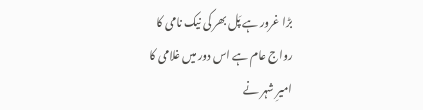بڑا غرور ہے پَل بھر کی نیک نامی کا
رواج عام ہے اس دور میں غلامی کا
امیرِ شہر نے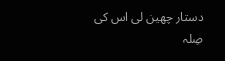دستار چھین لی اس کی
صِلہ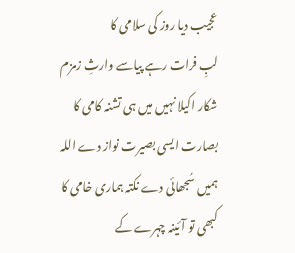عجیب دیا روز کی سلامی کا
لبِ فرات رہے پیاسے وارثِ زمزم
شکار اکیلا نہیں میں ہی تشنہ کامی کا
بصارت ایسی بصیرت نواز دے اللہ
ہمیں سُجھائی دے نکتہ ہماری خامی کا
کبھی تو آئینہ چہرے کے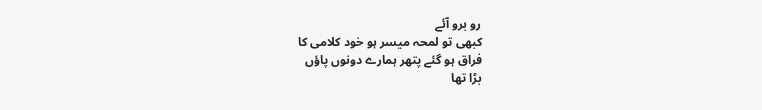رو برو آئے
کبھی تو لمحہ میسر ہو خود کلامی کا
فراق ہو گئے پتھر ہمارے دونوں پاؤں
بڑا تھا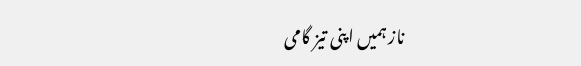ناز ہمیں اپنی تیز گامی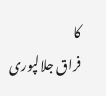کا
فراق جلالپوری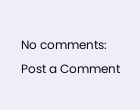No comments:
Post a Comment